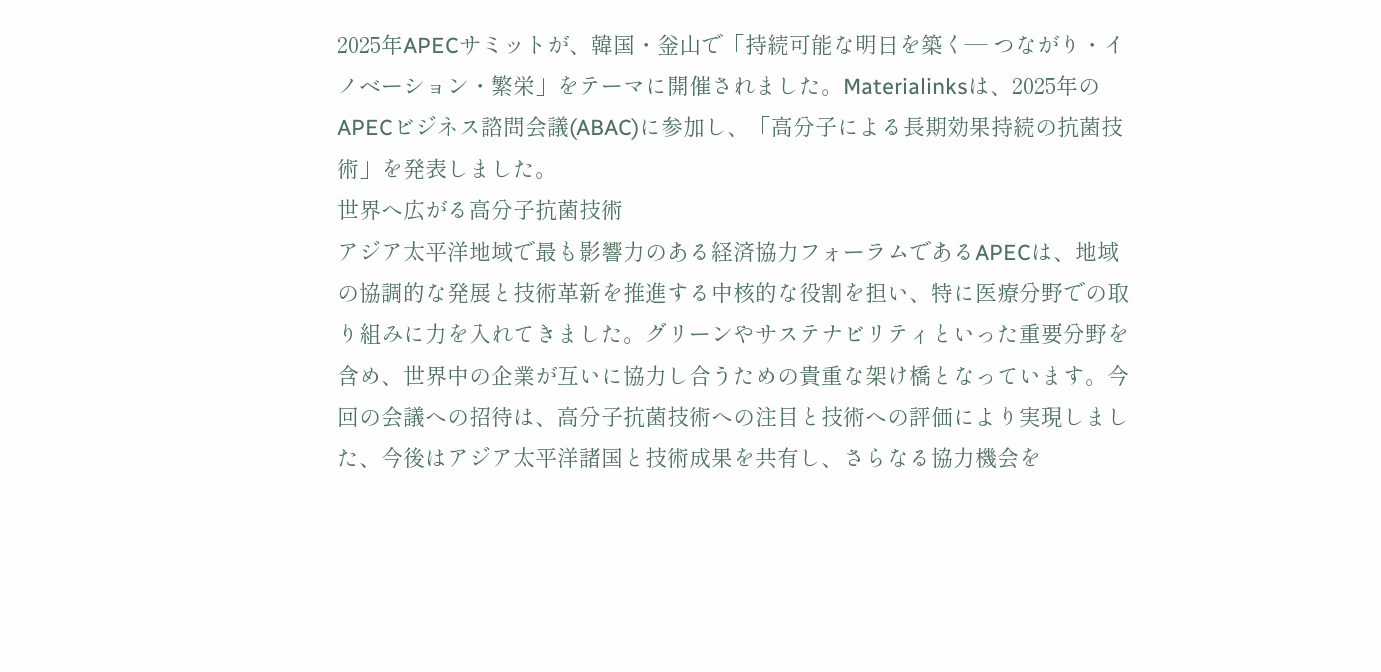2025年APECサミットが、韓国・釡山で「持続可能な明日を築く― つながり・イノベーション・繁栄」をテーマに開催されました。Materialinksは、2025年のAPECビジネス諮問会議(ABAC)に参加し、「高分子による長期効果持続の抗菌技術」を発表しました。
世界へ広がる高分子抗菌技術
アジア太平洋地域で最も影響力のある経済協力フォーラムであるAPECは、地域の協調的な発展と技術革新を推進する中核的な役割を担い、特に医療分野での取り組みに力を入れてきました。グリーンやサステナビリティといった重要分野を含め、世界中の企業が互いに協力し合うための貴重な架け橋となっています。今回の会議への招待は、高分子抗菌技術への注目と技術への評価により実現しました、今後はアジア太平洋諸国と技術成果を共有し、さらなる協力機会を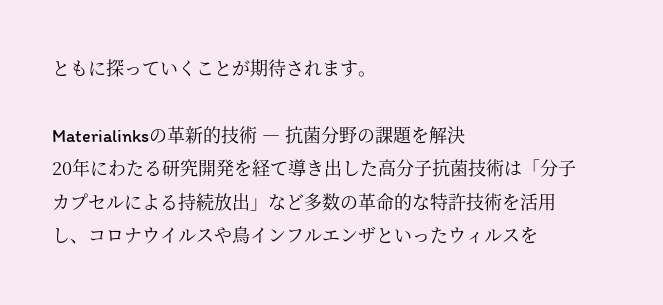ともに探っていくことが期待されます。

Materialinksの革新的技術 ― 抗菌分野の課題を解決
20年にわたる研究開発を経て導き出した高分子抗菌技術は「分子カプセルによる持続放出」など多数の革命的な特許技術を活用し、コロナウイルスや鳥インフルエンザといったウィルスを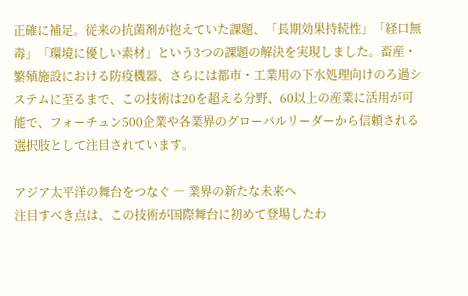正確に補足。従来の抗菌剤が抱えていた課題、「長期効果持続性」「経口無毒」「環境に優しい素材」という3つの課題の解決を実現しました。畜産・繁殖施設における防疫機器、さらには都市・工業用の下水処理向けのろ過システムに至るまで、この技術は20を超える分野、60以上の産業に活用が可能で、フォーチュン500企業や各業界のグローバルリーダーから信頼される選択肢として注目されています。

アジア太平洋の舞台をつなぐ ― 業界の新たな未来へ
注目すべき点は、この技術が国際舞台に初めて登場したわ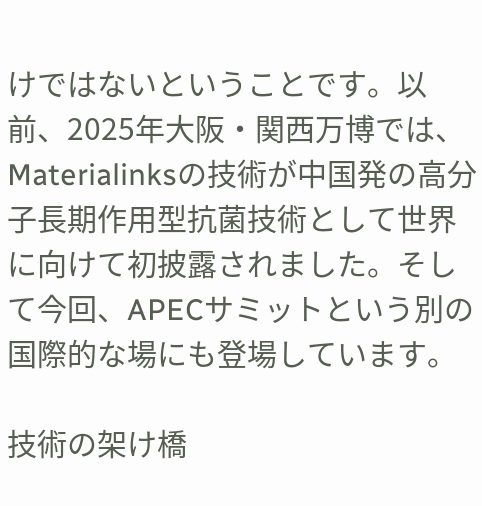けではないということです。以前、2025年大阪・関西万博では、Materialinksの技術が中国発の高分子長期作用型抗菌技術として世界に向けて初披露されました。そして今回、APECサミットという別の国際的な場にも登場しています。

技術の架け橋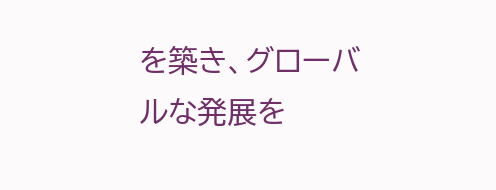を築き、グローバルな発展を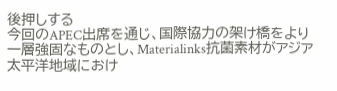後押しする
今回のAPEC出席を通じ、国際協力の架け橋をより一層強固なものとし、Materialinks抗菌素材がアジア太平洋地域におけ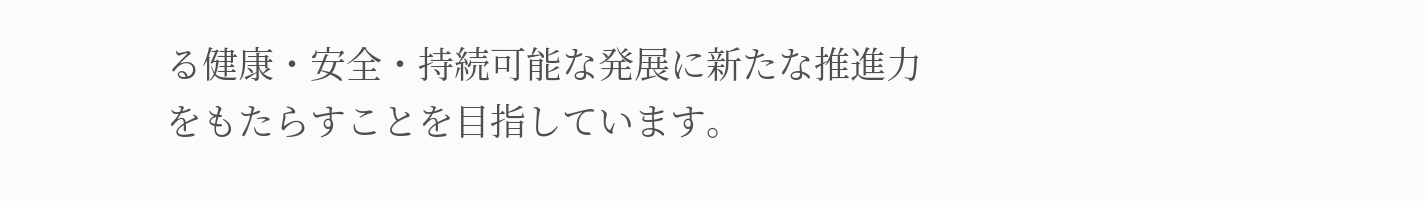る健康・安全・持続可能な発展に新たな推進力をもたらすことを目指しています。